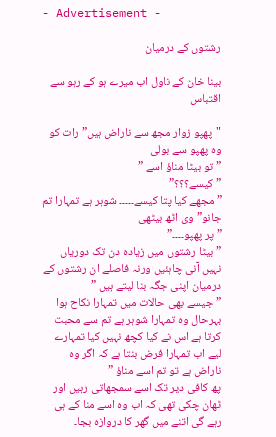- Advertisement -

رشتوں کے درمیان

بینا خان کے ناول اب میرے ہو کے رہو سے اقتباس

"پھپو زوار مجھ سے ناراض ہیں”رات کو وہ پھپو سے بولی
” تو بیٹا مناؤ اسے ”
” کیسے؟؟؟”
” مجھے کیا پتا کیسے۔۔۔۔۔ شوہر ہے تمہارا تم جانو” وی اٹھ بیٹھی
” پر پھپو۔۔۔۔”
” بیٹا رشتوں میں زیادہ دن تک دوریاں نہیں آنی چاہئیں ورنہ فاصلے ان رشتوں کے درمیان اپنی جگہ بنا لیتے ہیں ”
” جیسے بھی حالات میں تمہارا نکاح ہوا بہرحال وہ تمہارا شوہر ہے تم سے محبت کرتا ہے اس نے کیا کچھ نہیں کیا تمہارے لیے اب تمہارا فرض بنتا ہے کہ اگر وہ ناراض ہے تو تم اسے مناؤ ”
پھ کافی دیر تک اسے سمجھاتی رہیں اور ٹھان چکی تھی کہ اب وہ اسے منا کے ہی رہے گی اتنے میں گھر کا دروازہ بجا۔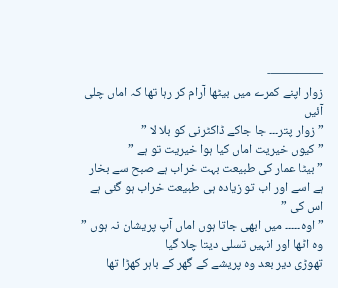————-
زوار اپنے کمرے میں بیٹھا آرام کر رہا تھا کہ اماں چلی آئیں
” زوار پتر۔۔۔ جا جاکے ڈاکٹرنی کو بلا لا ”
” کیوں خیریت اماں کیا ہوا خیریت تو ہے ”
” بیٹا عمار کی طبیعت بہت خراب ہے صبح سے بخار ہے اسے اور اب تو زیادہ ہی طبیعت خراب ہو گئی ہے اس کی ”
” اوہ۔۔۔۔۔ میں ابھی جاتا ہوں اماں آپ پریشان نہ ہوں ” وہ اٹھا اور انہیں تسلی دیتا چلا گیا
تھوڑی دیر بعد وہ پریشے کے گھر کے باہر کھڑا تھا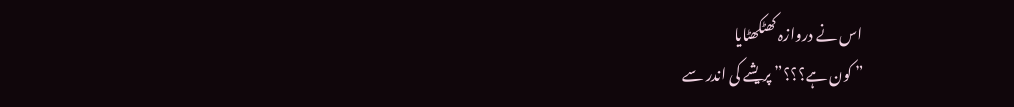اس نے دروازہ کھٹکھٹایا
” کون ہے؟؟؟” پریشے کی اندر سے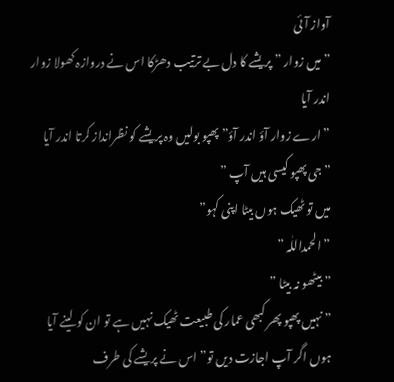آواز آئی
” میں زوار ” پریشے کا دل بے ترتیب دھڑکا اس نے دروازہ کھولا زوار اندر آیا
” ارے زوار آؤ اندر آؤ” پھپو بولیں وہ پریشے کو نظرانداز کرتا اندر آیا
” جی پھپو کیسی ہیں آپ ”
میں تو ٹھیک ہوں بیٹا اپنی کہو”
” الحمداللٰہ ”
” بیٹھو نہ بیٹا ”
” نہیں پھپو پھر کبھی عمار کی طبیعت ٹھیک نہیں ہے تو ان کو لینے آیا ہوں اگر آپ اجازت دیں تو” اس نے پریشے کی طرف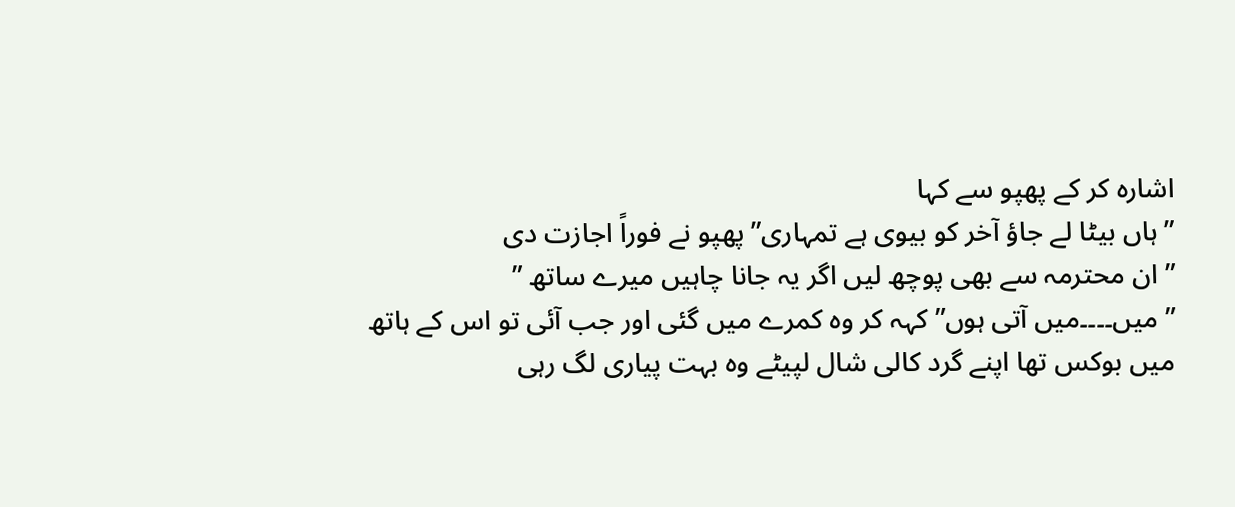اشارہ کر کے پھپو سے کہا
” ہاں بیٹا لے جاؤ آخر کو بیوی ہے تمہاری” پھپو نے فوراً اجازت دی
” ان محترمہ سے بھی پوچھ لیں اگر یہ جانا چاہیں میرے ساتھ ”
” میں۔۔۔۔میں آتی ہوں” کہہ کر وہ کمرے میں گئی اور جب آئی تو اس کے ہاتھ میں بوکس تھا اپنے گرد کالی شال لپیٹے وہ بہت پیاری لگ رہی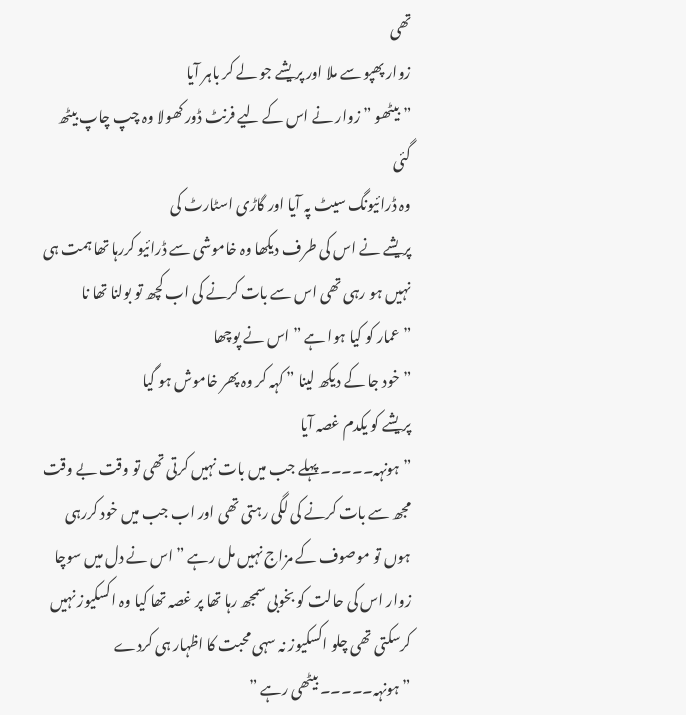تھی
زوار پھپو سے ملا اور پریشے جو لے کر باہر آیا
” بیٹھو ” زوار نے اس کے لیے فرنٹ ڈور کھولا وہ چپ چاپ بیٹھ گئی
وہ ڈرائیونگ سیٹ پہ آیا اور گاڑی اسٹارٹ کی
پریشے نے اس کی طرف دیکھا وہ خاموشی سے ڈرائیو کررہا تھا ہمت ہی نہیں ہو رہی تھی اس سے بات کرنے کی اب کچھ تو بولنا تھا نا
” عمار کو کیا ہوا ہے ” اس نے پوچھا
” خود جا کے دیکھ لینا ” کہہ کر وہ پھر خاموش ہو گیا
پریشے کو یکدم غصہ آیا
” ہونہہ۔۔۔۔۔ پہلے جب میں بات نہیں کرتی تھی تو وقت بے وقت مجھ سے بات کرنے کی لگی رہتی تھی اور اب جب میں خود کررہی ہوں تو موصوف کے مزاج نہیں مل رہے ” اس نے دل میں سوچا
زوار اس کی حالت کو بخوبی سمجھ رہا تھا پر غصہ تھا کیا وہ اکسکیوز نہیں کرسکتی تھی چلو اکسکیوز نہ سہی محبت کا اظہار ہی کردے
” ہونہہ۔۔۔۔۔ بیٹھی رہے ”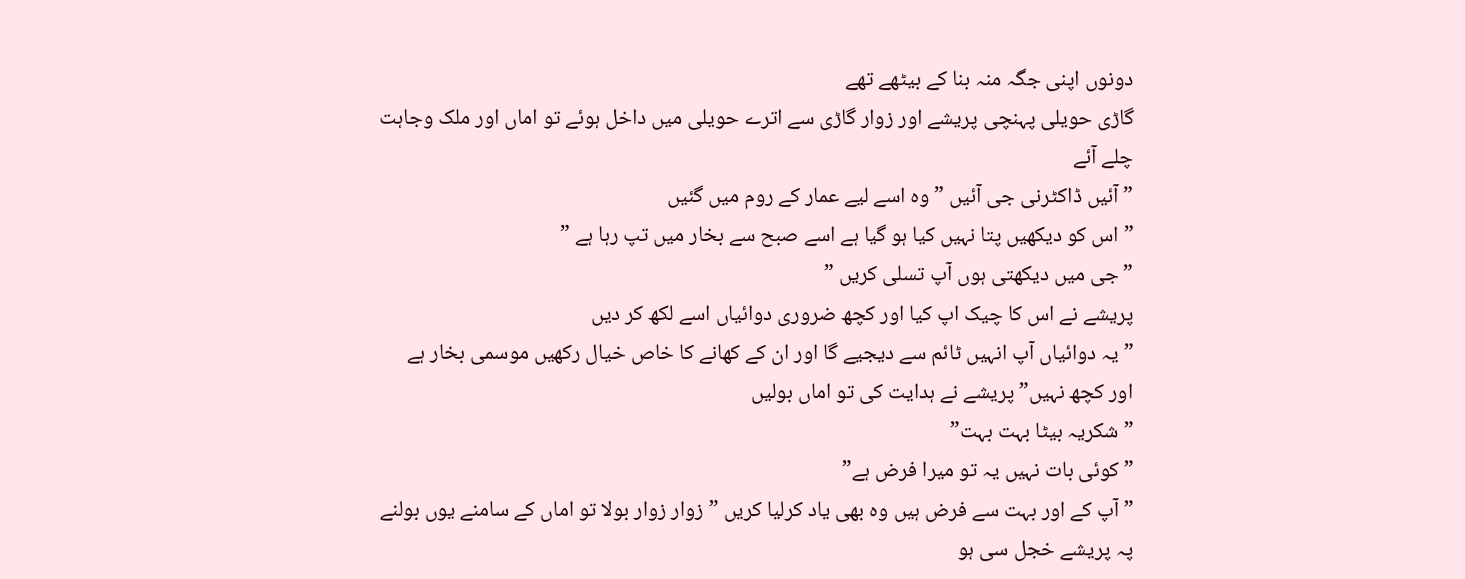دونوں اپنی جگہ منہ بنا کے بیٹھے تھے
گاڑی حویلی پہنچی پریشے اور زوار گاڑی سے اترے حویلی میں داخل ہوئے تو اماں اور ملک وجاہت چلے آئے
” آئیں ڈاکٹرنی جی آئیں ” وہ اسے لیے عمار کے روم میں گئیں
” اس کو دیکھیں پتا نہیں کیا ہو گیا ہے اسے صبح سے بخار میں تپ رہا ہے ”
” جی میں دیکھتی ہوں آپ تسلی کریں ”
پریشے نے اس کا چیک اپ کیا اور کچھ ضروری دوائیاں اسے لکھ کر دیں
” یہ دوائیاں آپ انہیں ٹائم سے دیجیے گا اور ان کے کھانے کا خاص خیال رکھیں موسمی بخار ہے اور کچھ نہیں” پریشے نے ہدایت کی تو اماں بولیں
” شکریہ بیٹا بہت بہت”
” کوئی بات نہیں یہ تو میرا فرض ہے”
” آپ کے اور بہت سے فرض ہیں وہ بھی یاد کرلیا کریں ” زوار زوار بولا تو اماں کے سامنے یوں بولنے پہ پریشے خجل سی ہو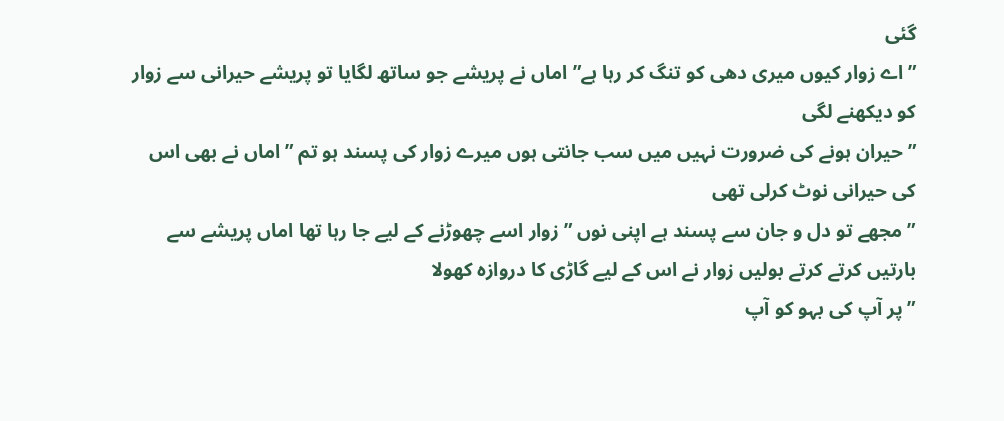گئی
” اے زوار کیوں میری دھی کو تنگ کر رہا ہے” اماں نے پریشے جو ساتھ لگایا تو پریشے حیرانی سے زوار کو دیکھنے لگی
” حیران ہونے کی ضرورت نہیں میں سب جانتی ہوں میرے زوار کی پسند ہو تم ” اماں نے بھی اس کی حیرانی نوٹ کرلی تھی
” مجھے تو دل و جان سے پسند ہے اپنی نوں ” زوار اسے چھوڑنے کے لیے جا رہا تھا اماں پریشے سے بارتیں کرتے کرتے بولیں زوار نے اس کے لیے گاڑی کا دروازہ کھولا
” پر آپ کی بہو کو آپ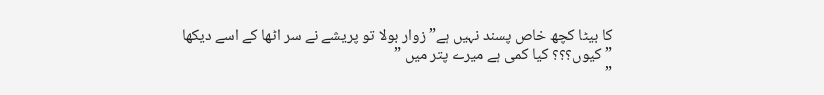کا بیٹا کچھ خاص پسند نہیں ہے” زوار بولا تو پریشے نے سر اٹھا کے اسے دیکھا
” کیوں؟؟؟ کیا کمی ہے میرے پتر میں ”
”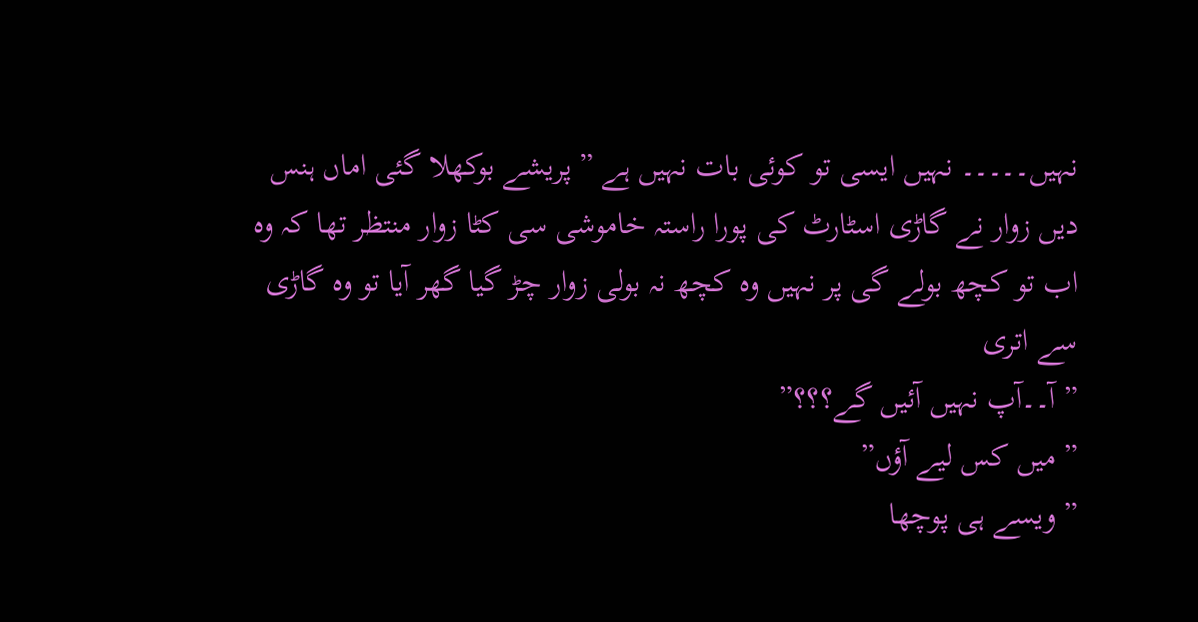نہیں۔۔۔۔۔ نہیں ایسی تو کوئی بات نہیں ہے ” پریشے بوکھلا گئی اماں ہنس دیں زوار نے گاڑی اسٹارٹ کی پورا راستہ خاموشی سی کٹا زوار منتظر تھا کہ وہ اب تو کچھ بولے گی پر نہیں وہ کچھ نہ بولی زوار چڑ گیا گھر آیا تو وہ گاڑی سے اتری
” آ۔۔آپ نہیں آئیں گے؟؟؟”
” میں کس لیے آؤں”
” ویسے ہی پوچھا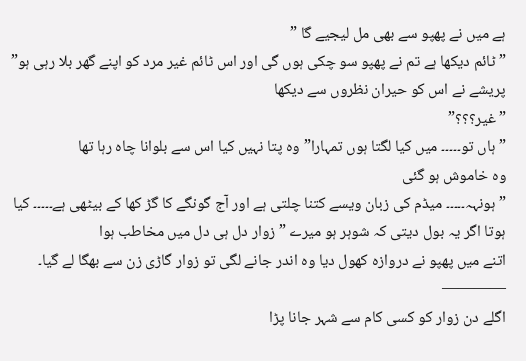ہے میں نے پھپو سے بھی مل لیجیے گا ”
” ٹائم دیکھا ہے تم نے پھپو سو چکی ہوں گی اور اس ٹائم غیر مرد کو اپنے گھر بلا رہی ہو” پریشے نے اس کو حیران نظروں سے دیکھا
” غیر؟؟؟”
” ہاں تو۔۔۔۔۔ میں کیا لگتا ہوں تمہارا” وہ پتا نہیں کیا اس سے بلوانا چاہ رہا تھا
وہ خاموش ہو گئی
” ہونہہ۔۔۔۔۔ میڈم کی زبان ویسے کتنا چلتی ہے اور آج گونگے کا گڑ کھا کے بیٹھی ہے۔۔۔۔۔ کیا ہوتا اگر یہ بول دیتی کہ شوہر ہو میرے ” زوار دل ہی دل میں مخاطب ہوا
اتنے میں پھپو نے دروازہ کھول دیا وہ اندر جانے لگی تو زوار گاڑی زن سے بھگا لے گیا۔
————
اگلے دن زوار کو کسی کام سے شہر جانا پڑا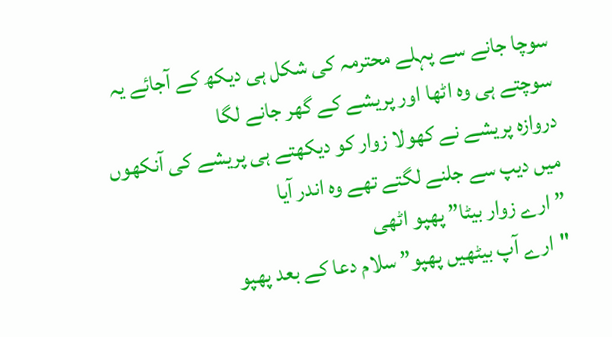سوچا جانے سے پہلے محترمہ کی شکل ہی دیکھ کے آجائے یہ سوچتے ہی وہ اٹھا اور پریشے کے گھر جانے لگا
دروازہ پریشے نے کھولا زوار کو دیکھتے ہی پریشے کی آنکھوں میں دیپ سے جلنے لگتے تھے وہ اندر آیا
” ارے زوار بیٹا” پھپو اٹھی
"ارے آپ بیٹھیں پھپو” سلام دعا کے بعد پھپو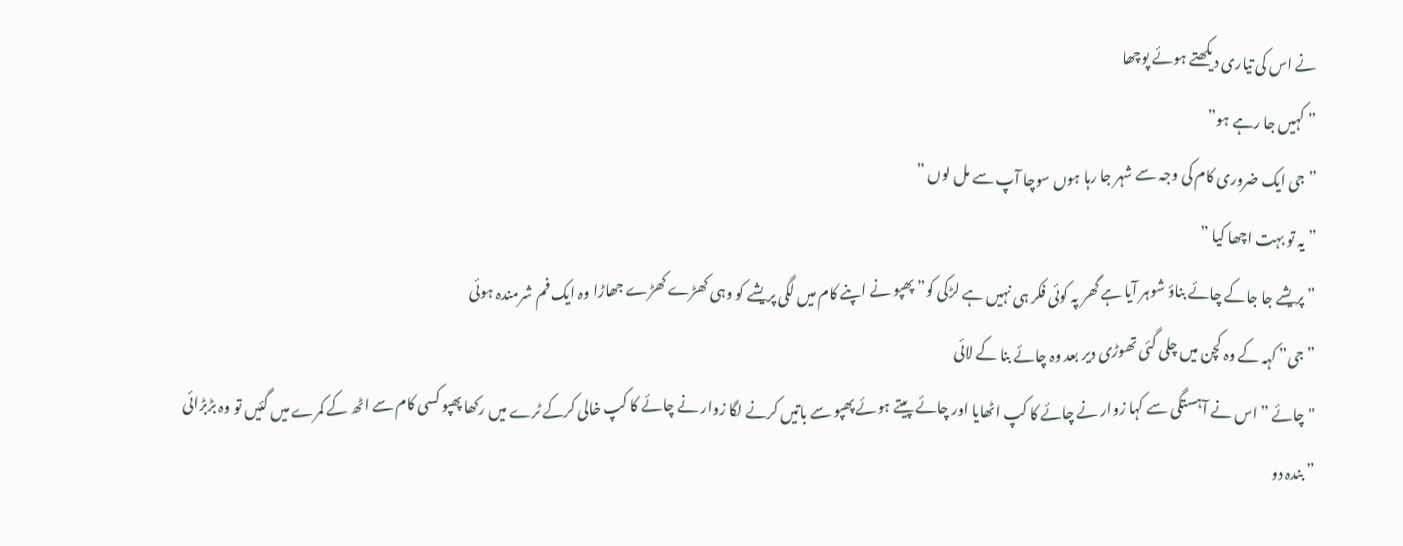نے اس کی تیاری دیکھتے ہوئے پوچھا
” کہیں جا رہے ہو”
” جی ایک ضروری کام کی وجہ سے شہر جا رہا ہوں سوچا آپ سے مل لوں ”
” یہ تو بہت اچھا کیا ”
” پریشے جا جاکے چائے بناؤ شوہر آیا ہے گھر پہ کوئی فکر ہی نہیں ہے لڑکی کو” پھپو نے اپنے کام میں لگی پریشے کو وہی کھڑے کھڑے جھاڑا وہ ایک فم شرمندہ ہوئی
” جی” کہہ کے وہ کچن میں چلی گئی تھوڑی دیر بعد وہ چائے بنا کے لائی
"چائے ” اس نے آہستگی سے کہا زوار نے چائے کا کپ اٹھایا اور چائے پیتے ہوئے پھپو سے باتیں کرنے لگا زوار نے چائے کا کپ خالی کرکے ٹرے میں رکھا پھپو کسی کام سے اٹھ کے کمرے میں گئیں تو وہ بڑبڑائی
” بندہ دو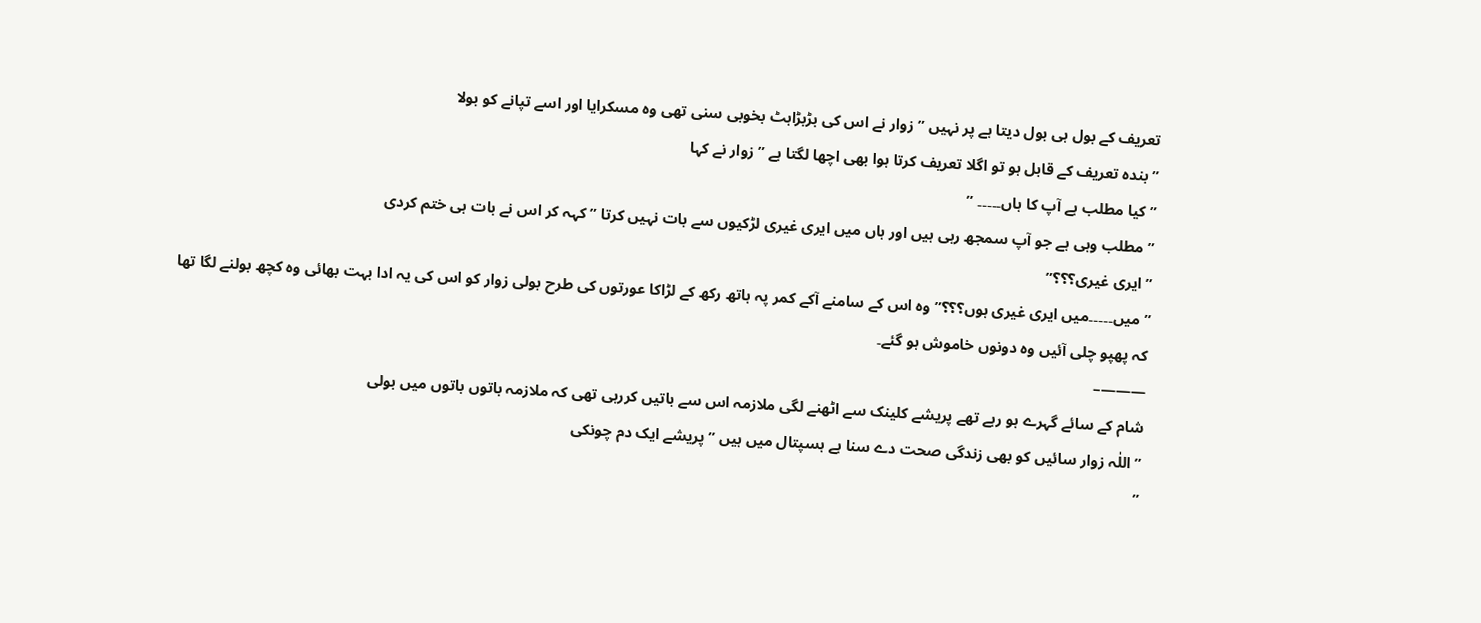تعریف کے بول ہی بول دیتا ہے پر نہیں ” زوار نے اس کی بڑبڑاہٹ بخوبی سنی تھی وہ مسکرایا اور اسے تپانے کو بولا
” بندہ تعریف کے قابل ہو تو اگلا تعریف کرتا ہوا بھی اچھا لگتا ہے ” زوار نے کہا
” کیا مطلب ہے آپ کا ہاں۔۔۔۔۔ ”
” مطلب وہی ہے جو آپ سمجھ رہی ہیں اور ہاں میں ایری غیری لڑکیوں سے بات نہیں کرتا ” کہہ کر اس نے بات ہی ختم کردی
” ایری غیری؟؟؟”
” میں۔۔۔۔۔میں ایری غیری ہوں؟؟؟” وہ اس کے سامنے آکے کمر پہ ہاتھ رکھ کے لڑاکا عورتوں کی طرح بولی زوار کو اس کی یہ ادا بہت بھائی وہ کچھ بولنے لگا تھا کہ پھپو چلی آئیں وہ دونوں خاموش ہو گئے۔
———–
شام کے سائے گہرے ہو رہے تھے پریشے کلینک سے اٹھنے لگی ملازمہ اس سے باتیں کررہی تھی کہ ملازمہ باتوں باتوں میں بولی
” اللٰہ زوار سائیں کو بھی زندگی صحت دے سنا ہے ہسپتال میں ہیں ” پریشے ایک دم چونکی
”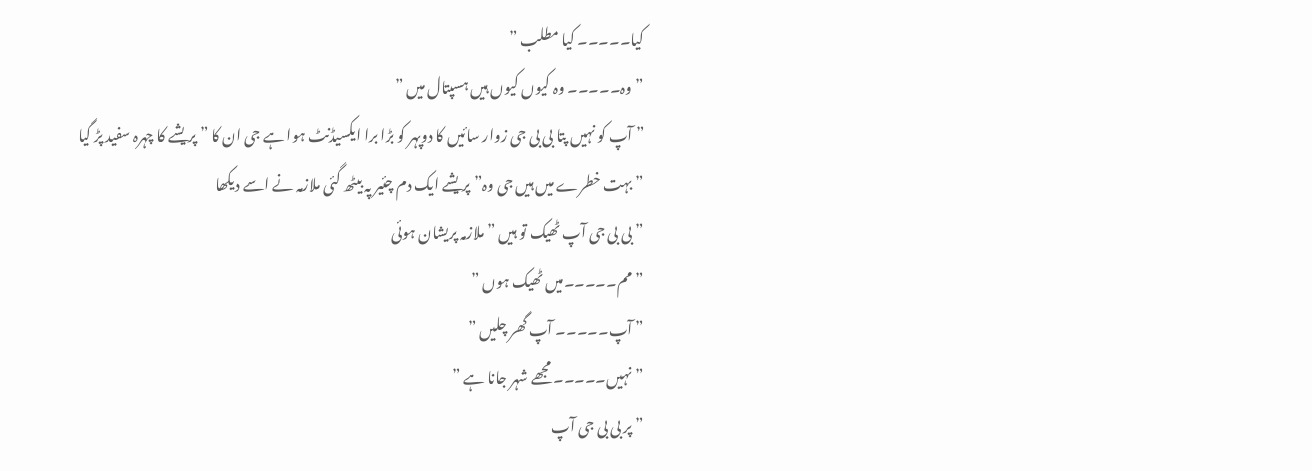کیا۔۔۔۔۔ کیا مطلب ”
” وہ۔۔۔۔۔ وہ کیوں کیوں ہیں ہسپتال میں ”
” آپ کو نہیں پتا بی بی جی زوار سائیں کا دوپہر کو بڑا برا ایکسیڈنٹ ہوا ہے جی ان کا ” پریشے کا چہرہ سفید پڑ گیا
” بہت خطرے میں ہیں جی وہ” پریشے ایک دم چئیر پہ بیٹھ گئی ملازمہ نے اسے دیکھا
” بی بی جی آپ ٹھیک تو ہیں ” ملازمہ پریشان ہوئی
” مم۔۔۔۔۔میں ٹھیک ہوں ”
” آپ۔۔۔۔۔ آپ گھر چلیں ”
” نہیں۔۔۔۔۔ مجھے شہر جانا ہے ”
” پر بی بی جی آپ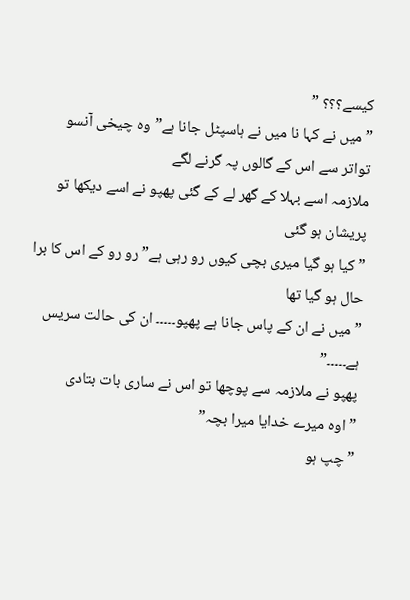کیسے؟؟؟ ”
” میں نے کہا نا میں نے ہاسپٹل جانا ہے” وہ چیخی آنسو تواتر سے اس کے گالوں پہ گرنے لگے
ملازمہ اسے بہلا کے گھر لے کے گئی پھپو نے اسے دیکھا تو پریشان ہو گئی
” کیا ہو گیا میری بچی کیوں رو رہی ہے” رو رو کے اس کا برا حال ہو گیا تھا
” میں نے ان کے پاس جانا ہے پھپو۔۔۔۔۔ ان کی حالت سریس ہے۔۔۔۔۔”
پھپو نے ملازمہ سے پوچھا تو اس نے ساری بات بتادی
” اوہ میرے خدایا میرا بچہ”
” چپ ہو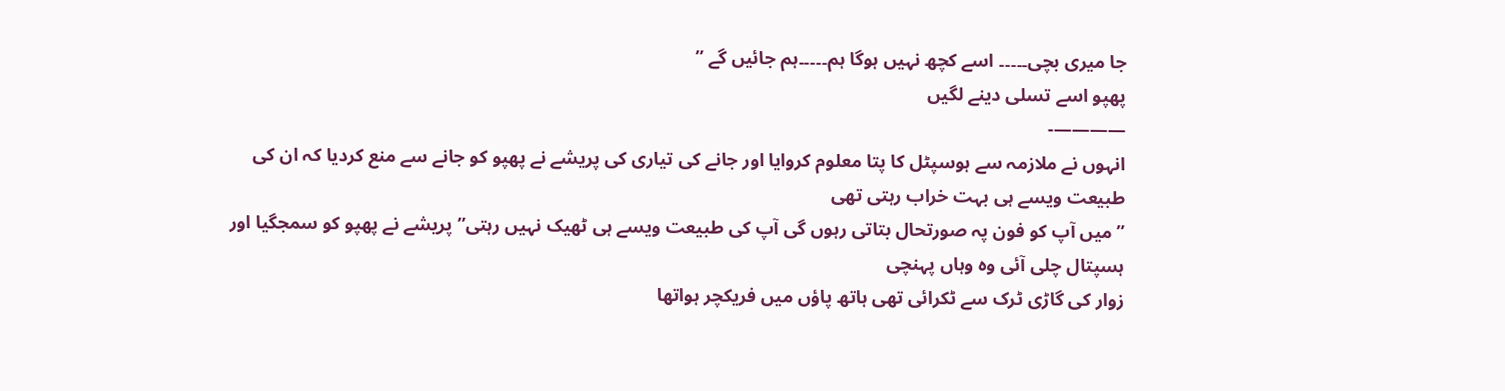جا میری بچی۔۔۔۔۔ اسے کچھ نہیں ہوگا ہم۔۔۔۔۔ہم جائیں گے ”
پھپو اسے تسلی دینے لگیں
————-
انہوں نے ملازمہ سے ہوسپٹل کا پتا معلوم کروایا اور جانے کی تیاری کی پریشے نے پھپو کو جانے سے منع کردیا کہ ان کی طبیعت ویسے ہی بہت خراب رہتی تھی
” میں آپ کو فون پہ صورتحال بتاتی رہوں گی آپ کی طبیعت ویسے ہی ٹھیک نہیں رہتی” پریشے نے پھپو کو سمجگیا اور ہسپتال چلی آئی وہ وہاں پہنچی
زوار کی گاڑی ٹرک سے ٹکرائی تھی ہاتھ پاؤں میں فریکچر ہواتھا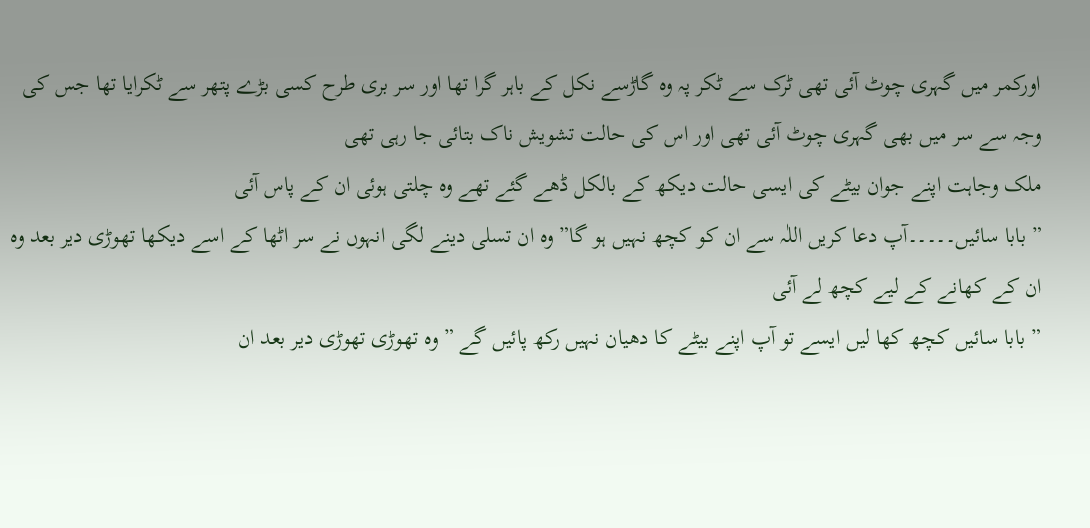اورکمر میں گہری چوٹ آئی تھی ٹرک سے ٹکر پہ وہ گاڑسے نکل کے باہر گرا تھا اور سر بری طرح کسی بڑے پتھر سے ٹکرایا تھا جس کی وجہ سے سر میں بھی گہری چوٹ آئی تھی اور اس کی حالت تشویش ناک بتائی جا رہی تھی
ملک وجاہت اپنے جوان بیٹے کی ایسی حالت دیکھ کے بالکل ڈھے گئے تھے وہ چلتی ہوئی ان کے پاس آئی
” بابا سائیں۔۔۔۔۔آپ دعا کریں اللٰہ سے ان کو کچھ نہیں ہو گا” وہ ان تسلی دینے لگی انہوں نے سر اٹھا کے اسے دیکھا تھوڑی دیر بعد وہ ان کے کھانے کے لیے کچھ لے آئی
” بابا سائیں کچھ کھا لیں ایسے تو آپ اپنے بیٹے کا دھیان نہیں رکھ پائیں گے ” وہ تھوڑی تھوڑی دیر بعد ان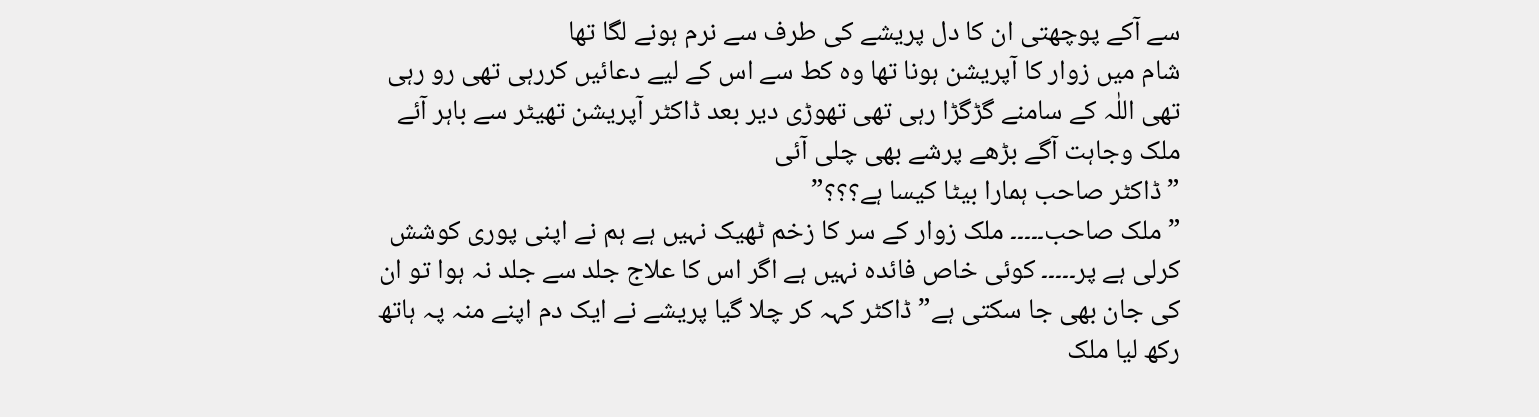سے آکے پوچھتی ان کا دل پریشے کی طرف سے نرم ہونے لگا تھا
شام میں زوار کا آپریشن ہونا تھا وہ کط سے اس کے لیے دعائیں کررہی تھی رو رہی تھی اللٰہ کے سامنے گڑگڑا رہی تھی تھوڑی دیر بعد ڈاکٹر آپریشن تھیٹر سے باہر آئے ملک وجاہت آگے بڑھے پرشے بھی چلی آئی
” ڈاکٹر صاحب ہمارا بیٹا کیسا ہے؟؟؟”
” ملک صاحب۔۔۔۔۔ ملک زوار کے سر کا زخم ٹھیک نہیں ہے ہم نے اپنی پوری کوشش کرلی ہے پر۔۔۔۔۔ کوئی خاص فائدہ نہیں ہے اگر اس کا علاج جلد سے جلد نہ ہوا تو ان کی جان بھی جا سکتی ہے” ڈاکٹر کہہ کر چلا گیا پریشے نے ایک دم اپنے منہ پہ ہاتھ رکھ لیا ملک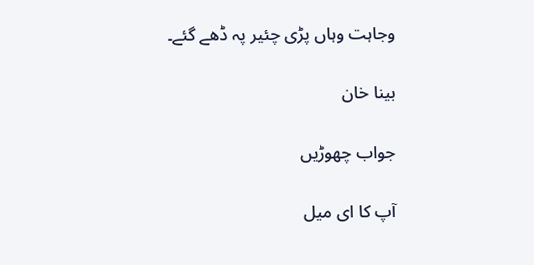وجاہت وہاں پڑی چئیر پہ ڈھے گئے۔

بینا خان

جواب چھوڑیں

آپ کا ای میل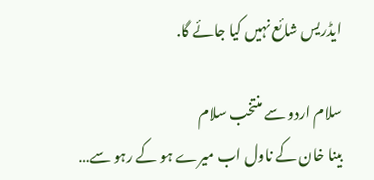ایڈریس شائع نہیں کیا جائے گا.

سلام اردو سے منتخب سلام
بینا خان کے ناول اب میرے ہو کے رہو سے…